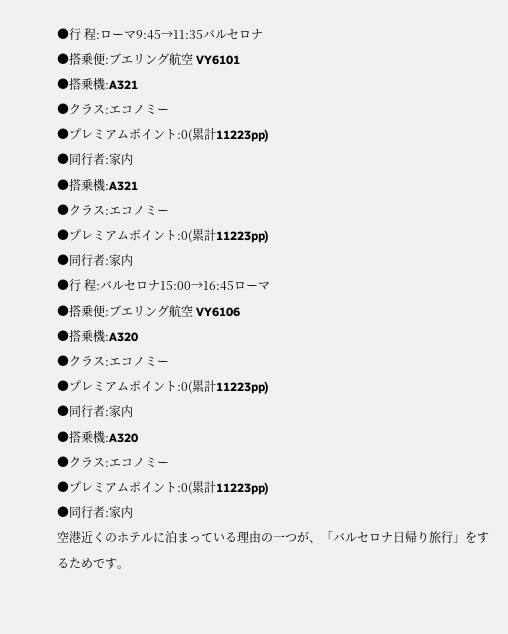●行 程:ローマ9:45→11:35バルセロナ
●搭乗便:ブエリング航空 VY6101
●搭乗機:A321
●クラス:エコノミー
●プレミアムポイント:0(累計11223pp)
●同行者:家内
●搭乗機:A321
●クラス:エコノミー
●プレミアムポイント:0(累計11223pp)
●同行者:家内
●行 程:バルセロナ15:00→16:45ローマ
●搭乗便:ブエリング航空 VY6106
●搭乗機:A320
●クラス:エコノミー
●プレミアムポイント:0(累計11223pp)
●同行者:家内
●搭乗機:A320
●クラス:エコノミー
●プレミアムポイント:0(累計11223pp)
●同行者:家内
空港近くのホテルに泊まっている理由の一つが、「バルセロナ日帰り旅行」をするためです。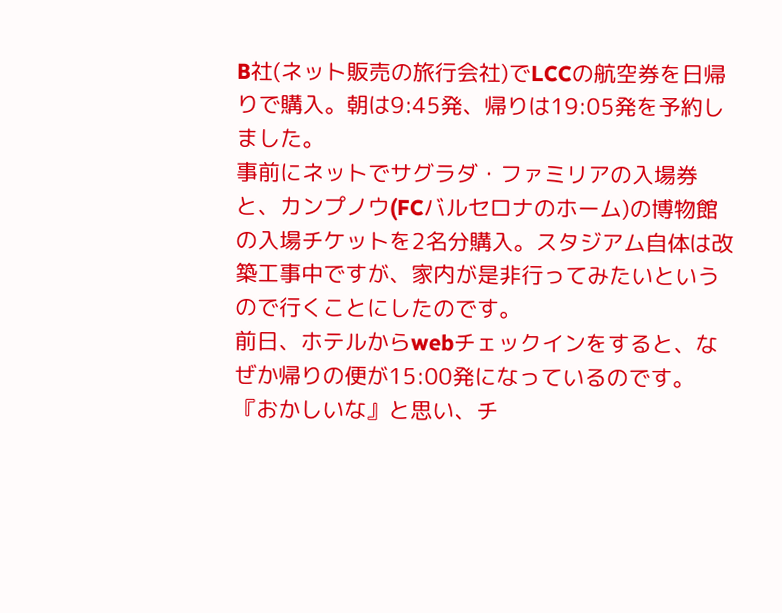B社(ネット販売の旅行会社)でLCCの航空券を日帰りで購入。朝は9:45発、帰りは19:05発を予約しました。
事前にネットでサグラダ・ファミリアの入場券と、カンプノウ(FCバルセロナのホーム)の博物館の入場チケットを2名分購入。スタジアム自体は改築工事中ですが、家内が是非行ってみたいというので行くことにしたのです。
前日、ホテルからwebチェックインをすると、なぜか帰りの便が15:00発になっているのです。『おかしいな』と思い、チ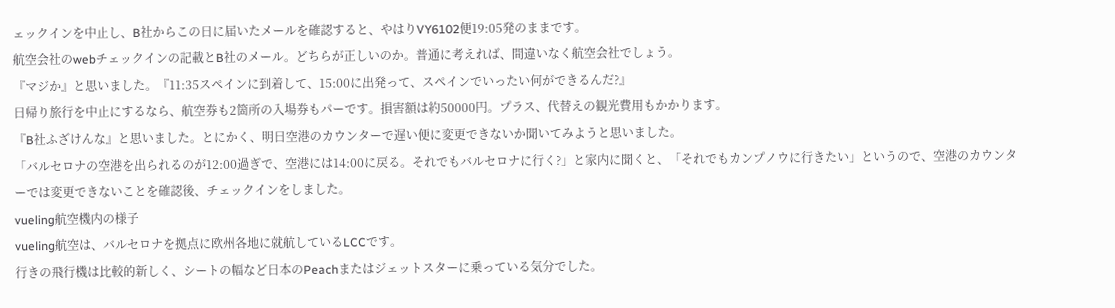ェックインを中止し、B社からこの日に届いたメールを確認すると、やはりVY6102便19:05発のままです。
航空会社のwebチェックインの記載とB社のメール。どちらが正しいのか。普通に考えれば、間違いなく航空会社でしょう。
『マジか』と思いました。『11:35スペインに到着して、15:00に出発って、スペインでいったい何ができるんだ?』
日帰り旅行を中止にするなら、航空券も2箇所の入場券もパーです。損害額は約50000円。プラス、代替えの観光費用もかかります。
『B社ふざけんな』と思いました。とにかく、明日空港のカウンターで遅い便に変更できないか聞いてみようと思いました。
「バルセロナの空港を出られるのが12:00過ぎで、空港には14:00に戻る。それでもバルセロナに行く?」と家内に聞くと、「それでもカンプノウに行きたい」というので、空港のカウンターでは変更できないことを確認後、チェックインをしました。
vueling航空機内の様子
vueling航空は、バルセロナを拠点に欧州各地に就航しているLCCです。
行きの飛行機は比較的新しく、シートの幅など日本のPeachまたはジェットスターに乗っている気分でした。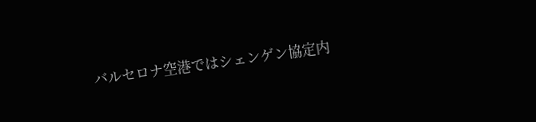バルセロナ空港ではシェンゲン協定内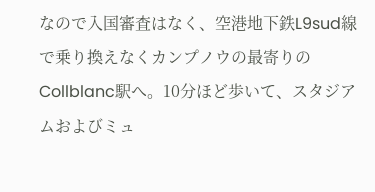なので入国審査はなく、空港地下鉄L9sud線で乗り換えなくカンプノウの最寄りのCollblanc駅へ。10分ほど歩いて、スタジアムおよびミュ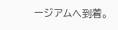ージアムへ到着。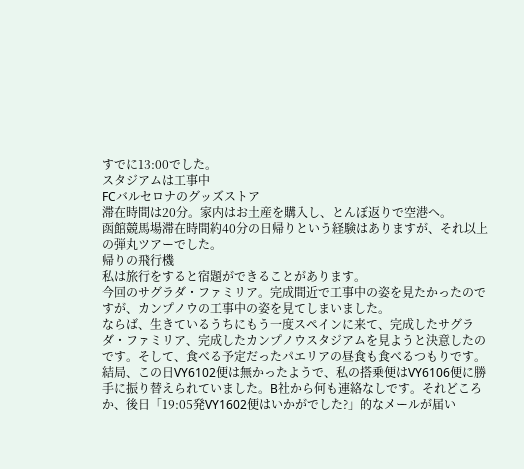すでに13:00でした。
スタジアムは工事中
FCバルセロナのグッズストア
滞在時間は20分。家内はお土産を購入し、とんぼ返りで空港へ。
函館競馬場滞在時間約40分の日帰りという経験はありますが、それ以上の弾丸ツアーでした。
帰りの飛行機
私は旅行をすると宿題ができることがあります。
今回のサグラダ・ファミリア。完成間近で工事中の姿を見たかったのですが、カンプノウの工事中の姿を見てしまいました。
ならば、生きているうちにもう一度スペインに来て、完成したサグラダ・ファミリア、完成したカンプノウスタジアムを見ようと決意したのです。そして、食べる予定だったパエリアの昼食も食べるつもりです。
結局、この日VY6102便は無かったようで、私の搭乗便はVY6106便に勝手に振り替えられていました。B社から何も連絡なしです。それどころか、後日「19:05発VY1602便はいかがでした?」的なメールが届い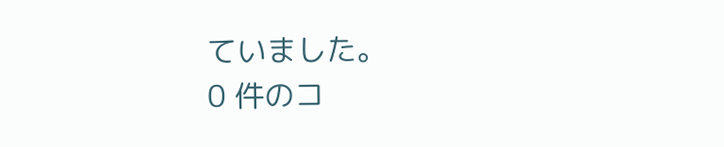ていました。
0 件のコ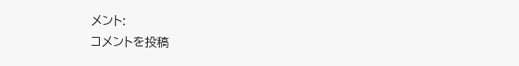メント:
コメントを投稿